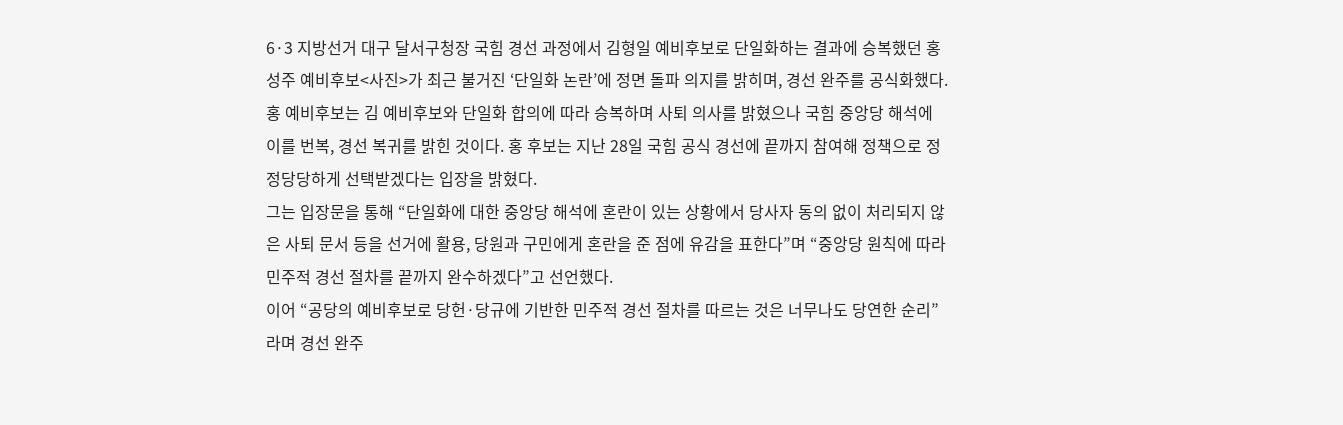6·3 지방선거 대구 달서구청장 국힘 경선 과정에서 김형일 예비후보로 단일화하는 결과에 승복했던 홍성주 예비후보<사진>가 최근 불거진 ‘단일화 논란’에 정면 돌파 의지를 밝히며, 경선 완주를 공식화했다.
홍 예비후보는 김 예비후보와 단일화 합의에 따라 승복하며 사퇴 의사를 밝혔으나 국힘 중앙당 해석에 이를 번복, 경선 복귀를 밝힌 것이다. 홍 후보는 지난 28일 국힘 공식 경선에 끝까지 참여해 정책으로 정정당당하게 선택받겠다는 입장을 밝혔다.
그는 입장문을 통해 “단일화에 대한 중앙당 해석에 혼란이 있는 상황에서 당사자 동의 없이 처리되지 않은 사퇴 문서 등을 선거에 활용, 당원과 구민에게 혼란을 준 점에 유감을 표한다”며 “중앙당 원칙에 따라 민주적 경선 절차를 끝까지 완수하겠다”고 선언했다.
이어 “공당의 예비후보로 당헌·당규에 기반한 민주적 경선 절차를 따르는 것은 너무나도 당연한 순리”라며 경선 완주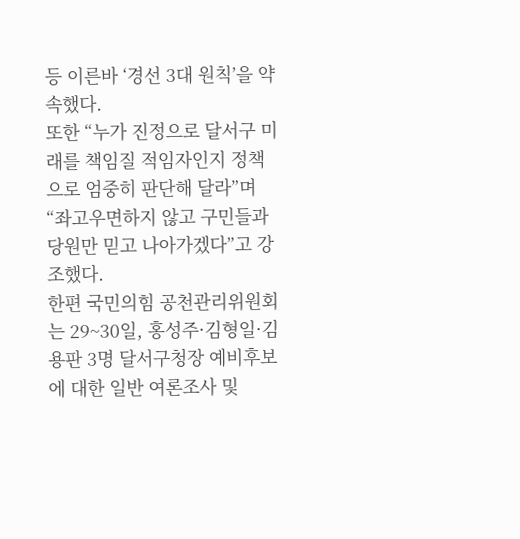등 이른바 ‘경선 3대 원칙’을 약속했다.
또한 “누가 진정으로 달서구 미래를 책임질 적임자인지 정책으로 엄중히 판단해 달라”며 “좌고우면하지 않고 구민들과 당원만 믿고 나아가겠다”고 강조했다.
한편 국민의힘 공천관리위원회는 29~30일, 홍성주·김형일·김용판 3명 달서구청장 예비후보에 대한 일반 여론조사 및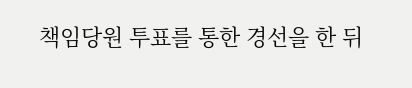책임당원 투표를 통한 경선을 한 뒤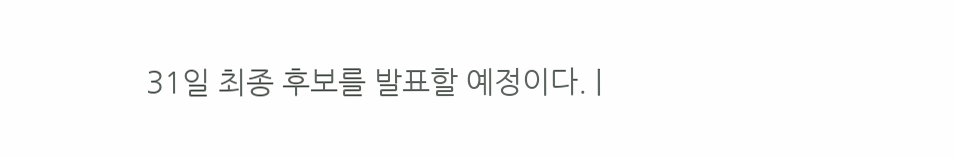31일 최종 후보를 발표할 예정이다. |